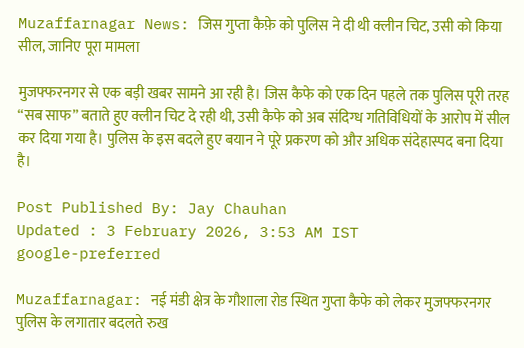Muzaffarnagar News: जिस गुप्ता कैफ़े को पुलिस ने दी थी क्लीन चिट, उसी को किया सील, जानिए पूरा मामला

मुजफ्फरनगर से एक बड़ी खबर सामने आ रही है। जिस कैफे को एक दिन पहले तक पुलिस पूरी तरह “सब साफ” बताते हुए क्लीन चिट दे रही थी, उसी कैफे को अब संदिग्ध गतिविधियों के आरोप में सील कर दिया गया है। पुलिस के इस बदले हुए बयान ने पूरे प्रकरण को और अधिक संदेहास्पद बना दिया है।

Post Published By: Jay Chauhan
Updated : 3 February 2026, 3:53 AM IST
google-preferred

Muzaffarnagar: नई मंडी क्षेत्र के गौशाला रोड स्थित गुप्ता कैफे को लेकर मुजफ्फरनगर पुलिस के लगातार बदलते रुख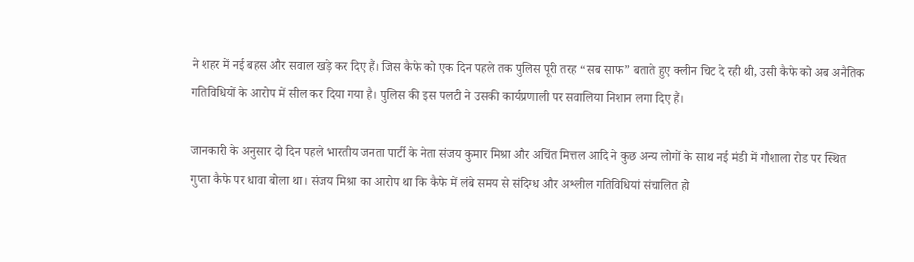ने शहर में नई बहस और सवाल खड़े कर दिए हैं। जिस कैफे को एक दिन पहले तक पुलिस पूरी तरह “सब साफ” बताते हुए क्लीन चिट दे रही थी, उसी कैफे को अब अनैतिक गतिविधियों के आरोप में सील कर दिया गया है। पुलिस की इस पलटी ने उसकी कार्यप्रणाली पर सवालिया निशान लगा दिए हैं।

जानकारी के अनुसार दो दिन पहले भारतीय जनता पार्टी के नेता संजय कुमार मिश्रा और अचिंत मित्तल आदि ने कुछ अन्य लोगों के साथ नई मंडी में गौशाला रोड पर स्थित गुप्ता कैफे पर धावा बोला था। संजय मिश्रा का आरोप था कि कैफे में लंबे समय से संदिग्ध और अश्लील गतिविधियां संचालित हो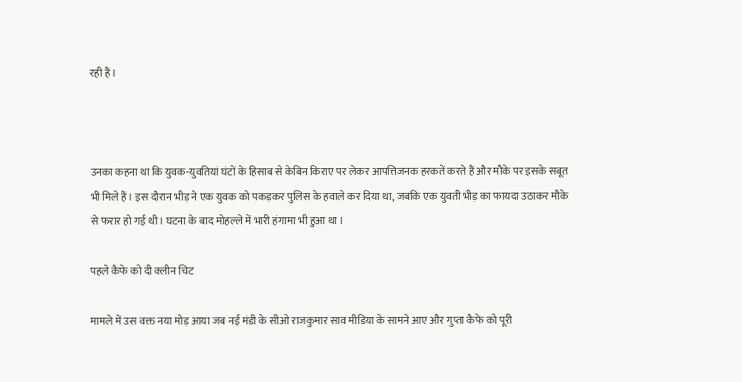रही हैं।



उनका कहना था कि युवक-युवतियां घंटों के हिसाब से केबिन किराए पर लेकर आपत्तिजनक हरकतें करते हैं और मौके पर इसके सबूत भी मिले हैं। इस दौरान भीड़ ने एक युवक को पकड़कर पुलिस के हवाले कर दिया था, जबकि एक युवती भीड़ का फायदा उठाकर मौके से फरार हो गई थी। घटना के बाद मोहल्ले में भारी हंगामा भी हुआ था ।

पहले कैफे को दी क्लीन चिट

मामले में उस वक्त नया मोड़ आया जब नई मंडी के सीओ राजकुमार साव मीडिया के सामने आए और गुप्ता कैफे को पूरी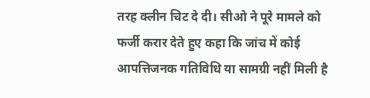तरह क्लीन चिट दे दी। सीओ ने पूरे मामले को फर्जी करार देते हुए कहा कि जांच में कोई आपत्तिजनक गतिविधि या सामग्री नहीं मिली है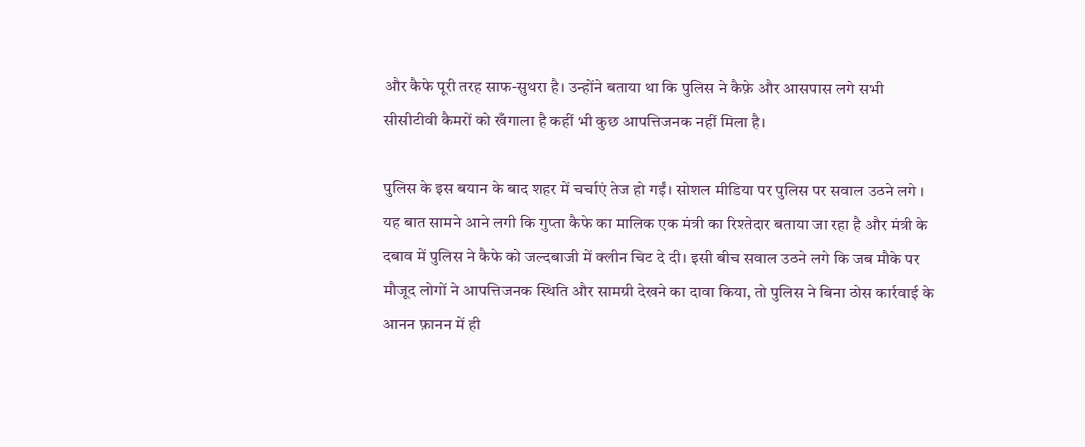और कैफे पूरी तरह साफ-सुथरा है। उन्होंने बताया था कि पुलिस ने कैफ़े और आसपास लगे सभी सीसीटीवी कैमरों को खँगाला है कहीं भी कुछ आपत्तिजनक नहीं मिला है।

पुलिस के इस बयान के बाद शहर में चर्चाएं तेज हो गईं। सोशल मीडिया पर पुलिस पर सवाल उठने लगे । यह बात सामने आने लगी कि गुप्ता कैफे का मालिक एक मंत्री का रिश्तेदार बताया जा रहा है और मंत्री के दबाव में पुलिस ने कैफे को जल्दबाजी में क्लीन चिट दे दी। इसी बीच सवाल उठने लगे कि जब मौके पर मौजूद लोगों ने आपत्तिजनक स्थिति और सामग्री देखने का दावा किया, तो पुलिस ने बिना ठोस कार्रवाई के आनन फ़ानन में ही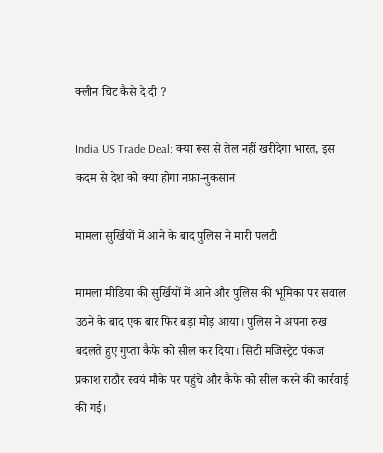क्लीन चिट कैसे दे दी ?

India US Trade Deal: क्या रूस से तेल नहीं खरीदेगा भारत, इस कदम से देश को क्या होगा नफ़ा-नुकसान

मामला सुर्खियों में आने के बाद पुलिस ने मारी पलटी

मामला मीडिया की सुर्खियों में आने और पुलिस की भूमिका पर सवाल उठने के बाद एक बार फिर बड़ा मोड़ आया। पुलिस ने अपना रुख बदलते हुए गुप्ता कैफे को सील कर दिया। सिटी मजिस्ट्रेट पंकज प्रकाश राठौर स्वयं मौके पर पहुंचे और कैफे को सील करने की कार्रवाई की गई।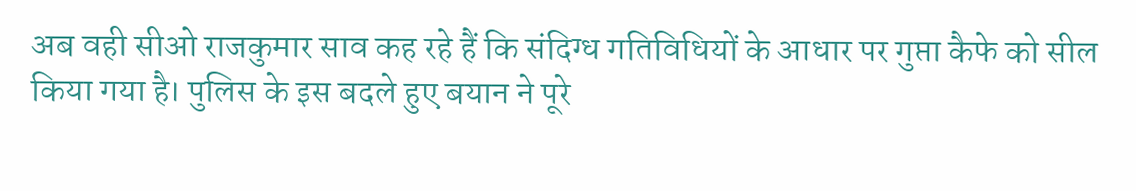अब वही सीओ राजकुमार साव कह रहे हैं कि संदिग्ध गतिविधियों के आधार पर गुप्ता कैफे को सील किया गया है। पुलिस के इस बदले हुए बयान ने पूरे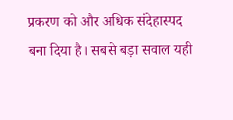प्रकरण को और अधिक संदेहास्पद बना दिया है। सबसे बड़ा सवाल यही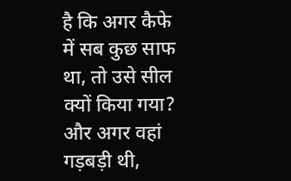है कि अगर कैफे में सब कुछ साफ था, तो उसे सील क्यों किया गया? और अगर वहां गड़बड़ी थी,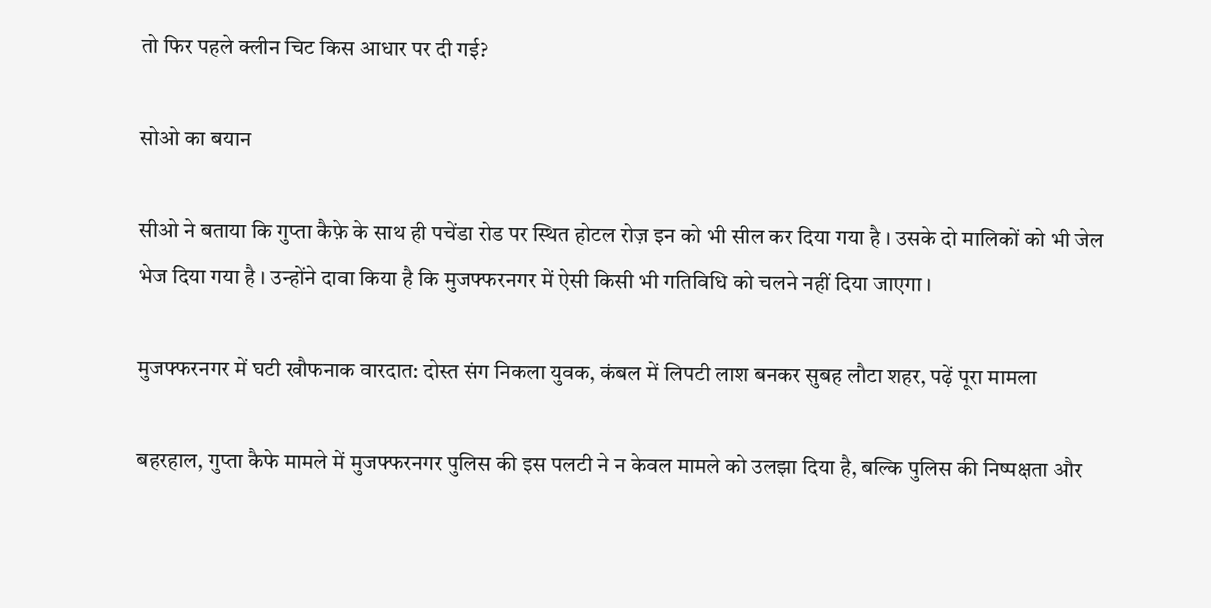तो फिर पहले क्लीन चिट किस आधार पर दी गई?

सोओ का बयान

सीओ ने बताया कि गुप्ता कैफ़े के साथ ही पचेंडा रोड पर स्थित होटल रोज़ इन को भी सील कर दिया गया है । उसके दो मालिकों को भी जेल भेज दिया गया है । उन्होंने दावा किया है कि मुजफ्फरनगर में ऐसी किसी भी गतिविधि को चलने नहीं दिया जाएगा ।

मुजफ्फरनगर में घटी खौफनाक वारदात: दोस्त संग निकला युवक, कंबल में लिपटी लाश बनकर सुबह लौटा शहर, पढ़ें पूरा मामला

बहरहाल, गुप्ता कैफे मामले में मुजफ्फरनगर पुलिस की इस पलटी ने न केवल मामले को उलझा दिया है, बल्कि पुलिस की निष्पक्षता और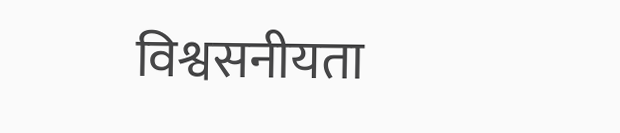विश्वसनीयता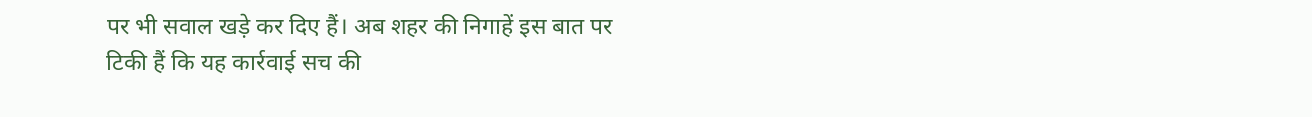पर भी सवाल खड़े कर दिए हैं। अब शहर की निगाहें इस बात पर टिकी हैं कि यह कार्रवाई सच की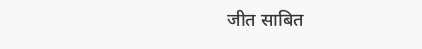जीत साबित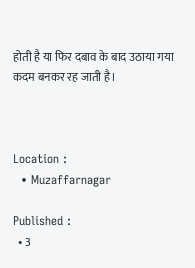होती है या फिर दबाव के बाद उठाया गया कदम बनकर रह जाती है।



Location :
  • Muzaffarnagar

Published :
  • 3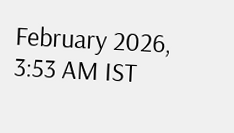February 2026, 3:53 AM IST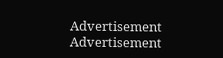Advertisement
Advertisement